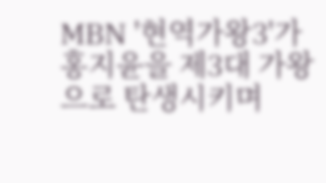MBN '현역가왕3'가 홍지윤을 제3대 가왕으로 탄생시키며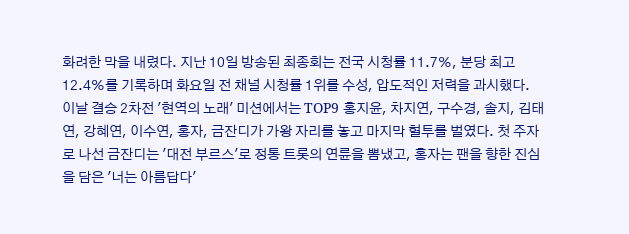화려한 막을 내렸다. 지난 10일 방송된 최종회는 전국 시청률 11.7%, 분당 최고 12.4%를 기록하며 화요일 전 채널 시청률 1위를 수성, 압도적인 저력을 과시했다.
이날 결승 2차전 '현역의 노래' 미션에서는 TOP9 홍지윤, 차지연, 구수경, 솔지, 김태연, 강혜연, 이수연, 홍자, 금잔디가 가왕 자리를 놓고 마지막 혈투를 벌였다. 첫 주자로 나선 금잔디는 '대전 부르스'로 정통 트롯의 연륜을 뽐냈고, 홍자는 팬을 향한 진심을 담은 '너는 아름답다'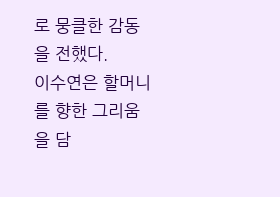로 뭉클한 감동을 전했다.
이수연은 할머니를 향한 그리움을 담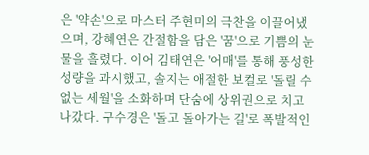은 '약손'으로 마스터 주현미의 극찬을 이끌어냈으며, 강혜연은 간절함을 담은 '꿈'으로 기쁨의 눈물을 흘렸다. 이어 김태연은 '어매'를 통해 풍성한 성량을 과시했고, 솔지는 애절한 보컬로 '돌릴 수 없는 세월'을 소화하며 단숨에 상위권으로 치고 나갔다. 구수경은 '돌고 돌아가는 길'로 폭발적인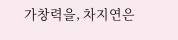가창력을, 차지연은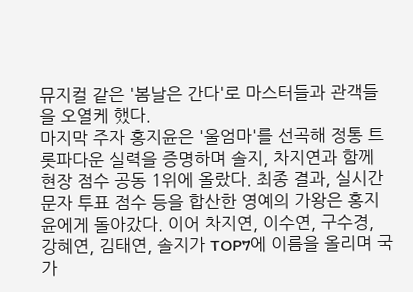뮤지컬 같은 '봄날은 간다'로 마스터들과 관객들을 오열케 했다.
마지막 주자 홍지윤은 '울엄마'를 선곡해 정통 트롯파다운 실력을 증명하며 솔지, 차지연과 함께 현장 점수 공동 1위에 올랐다. 최종 결과, 실시간 문자 투표 점수 등을 합산한 영예의 가왕은 홍지윤에게 돌아갔다. 이어 차지연, 이수연, 구수경, 강혜연, 김태연, 솔지가 TOP7에 이름을 올리며 국가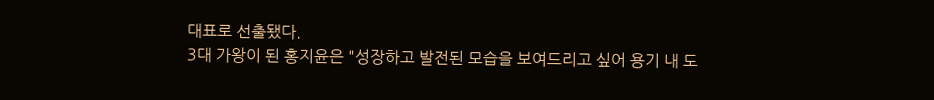대표로 선출됐다.
3대 가왕이 된 홍지윤은 "성장하고 발전된 모습을 보여드리고 싶어 용기 내 도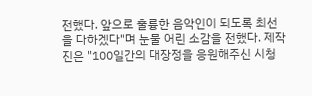전했다. 앞으로 훌륭한 음악인이 되도록 최선을 다하겠다"며 눈물 어린 소감을 전했다. 제작진은 "100일간의 대장정을 응원해주신 시청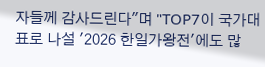자들께 감사드린다"며 "TOP7이 국가대표로 나설 '2026 한일가왕전'에도 많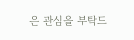은 관심을 부탁드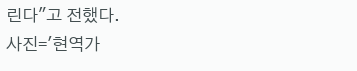린다"고 전했다.
사진='현역가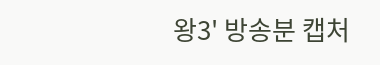왕3' 방송분 캡처